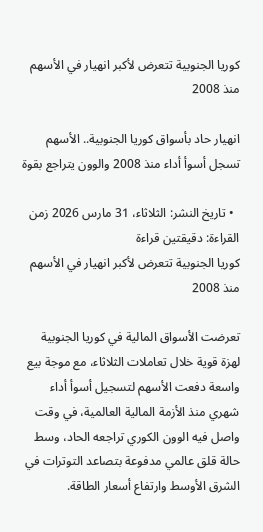كوريا الجنوبية تتعرض لأكبر انهيار في الأسهم منذ 2008

انهيار حاد بأسواق كوريا الجنوبية.. الأسهم تسجل أسوأ أداء منذ 2008 والوون يتراجع بقوة

  • تاريخ النشر: الثلاثاء، 31 مارس 2026 زمن القراءة: دقيقتين قراءة
كوريا الجنوبية تتعرض لأكبر انهيار في الأسهم منذ 2008

تعرضت الأسواق المالية في كوريا الجنوبية لهزة قوية خلال تعاملات الثلاثاء، مع موجة بيع واسعة دفعت الأسهم لتسجيل أسوأ أداء شهري منذ الأزمة المالية العالمية، في وقت واصل فيه الوون الكوري تراجعه الحاد، وسط حالة قلق عالمي مدفوعة بتصاعد التوترات في الشرق الأوسط وارتفاع أسعار الطاقة.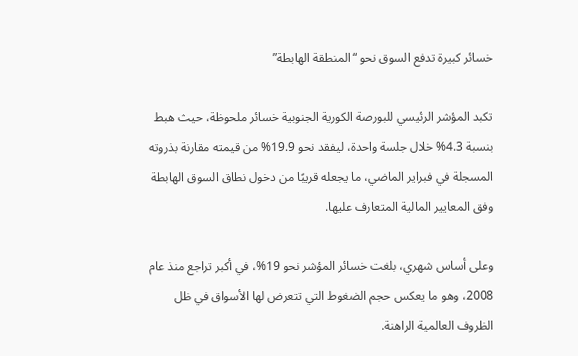خسائر كبيرة تدفع السوق نحو “المنطقة الهابطة”

تكبد المؤشر الرئيسي للبورصة الكورية الجنوبية خسائر ملحوظة، حيث هبط بنسبة 4.3% خلال جلسة واحدة، ليفقد نحو 19.9% من قيمته مقارنة بذروته المسجلة في فبراير الماضي، ما يجعله قريبًا من دخول نطاق السوق الهابطة وفق المعايير المالية المتعارف عليها.

وعلى أساس شهري، بلغت خسائر المؤشر نحو 19%، في أكبر تراجع منذ عام 2008، وهو ما يعكس حجم الضغوط التي تتعرض لها الأسواق في ظل الظروف العالمية الراهنة.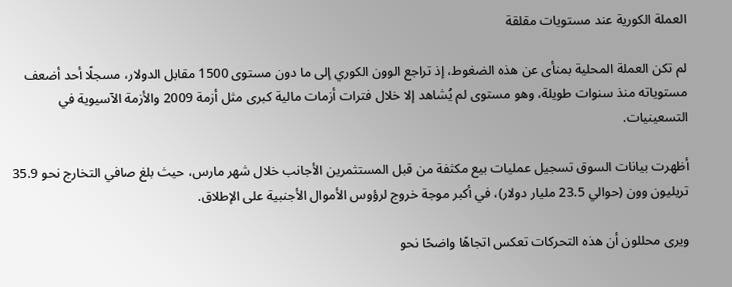العملة الكورية عند مستويات مقلقة

لم تكن العملة المحلية بمنأى عن هذه الضغوط، إذ تراجع الوون الكوري إلى ما دون مستوى 1500 مقابل الدولار، مسجلًا أحد أضعف مستوياته منذ سنوات طويلة، وهو مستوى لم يُشاهد إلا خلال فترات أزمات مالية كبرى مثل أزمة 2009 والأزمة الآسيوية في التسعينيات.

أظهرت بيانات السوق تسجيل عمليات بيع مكثفة من قبل المستثمرين الأجانب خلال شهر مارس، حيث بلغ صافي التخارج نحو 35.9 تريليون وون (حوالي 23.5 مليار دولار)، في أكبر موجة خروج لرؤوس الأموال الأجنبية على الإطلاق.

ويرى محللون أن هذه التحركات تعكس اتجاهًا واضحًا نحو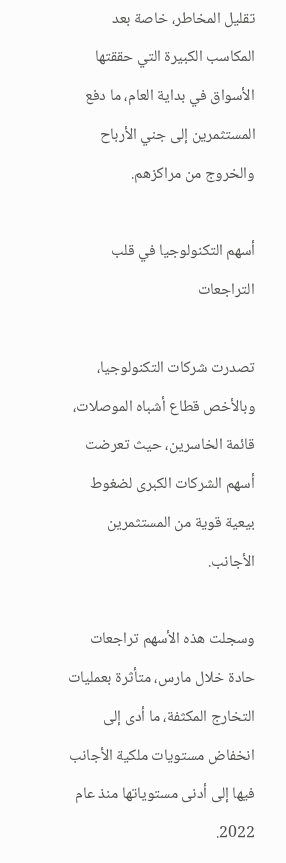تقليل المخاطر، خاصة بعد المكاسب الكبيرة التي حققتها الأسواق في بداية العام، ما دفع المستثمرين إلى جني الأرباح والخروج من مراكزهم.

أسهم التكنولوجيا في قلب التراجعات

تصدرت شركات التكنولوجيا، وبالأخص قطاع أشباه الموصلات، قائمة الخاسرين، حيث تعرضت أسهم الشركات الكبرى لضغوط بيعية قوية من المستثمرين الأجانب.

وسجلت هذه الأسهم تراجعات حادة خلال مارس، متأثرة بعمليات التخارج المكثفة، ما أدى إلى انخفاض مستويات ملكية الأجانب فيها إلى أدنى مستوياتها منذ عام 2022.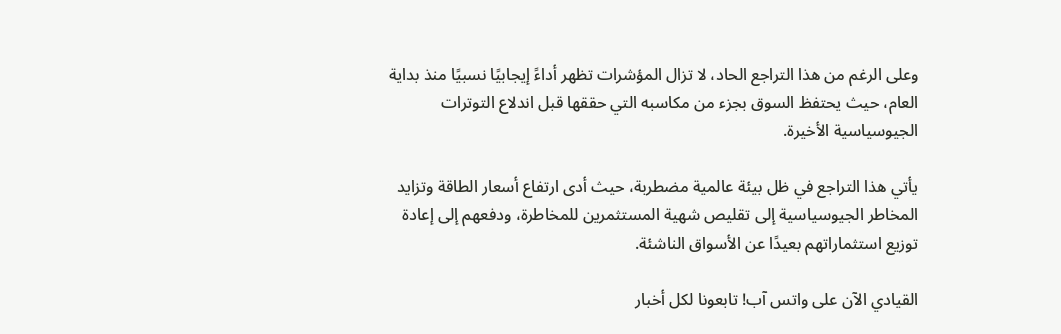وعلى الرغم من هذا التراجع الحاد، لا تزال المؤشرات تظهر أداءً إيجابيًا نسبيًا منذ بداية العام، حيث يحتفظ السوق بجزء من مكاسبه التي حققها قبل اندلاع التوترات الجيوسياسية الأخيرة.

يأتي هذا التراجع في ظل بيئة عالمية مضطربة، حيث أدى ارتفاع أسعار الطاقة وتزايد المخاطر الجيوسياسية إلى تقليص شهية المستثمرين للمخاطرة، ودفعهم إلى إعادة توزيع استثماراتهم بعيدًا عن الأسواق الناشئة.

القيادي الآن على واتس آب! تابعونا لكل أخبار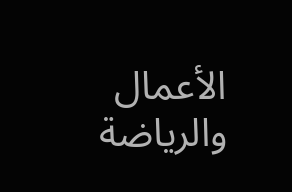الأعمال والرياضة